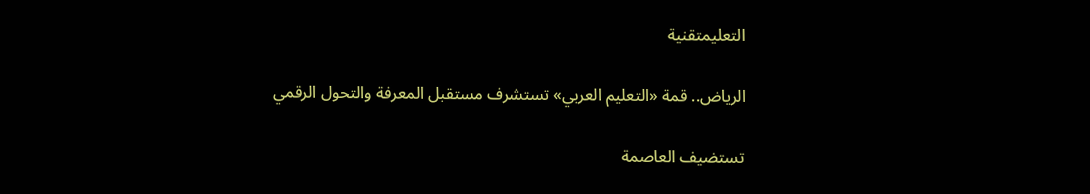التعليمتقنية

الرياض.. قمة «التعليم العربي» تستشرف مستقبل المعرفة والتحول الرقمي

تستضيف العاصمة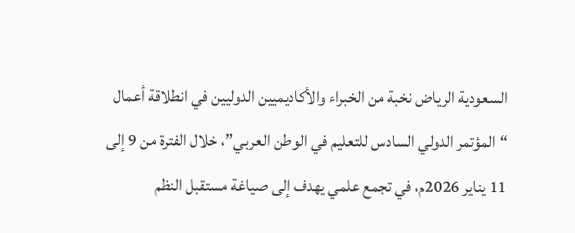السعودية الرياض نخبة من الخبراء والأكاديميين الدوليين في انطلاقة أعمال “المؤتمر الدولي السادس للتعليم في الوطن العربي”، خلال الفترة من 9 إلى 11 يناير 2026م، في تجمع علمي يهدف إلى صياغة مستقبل النظم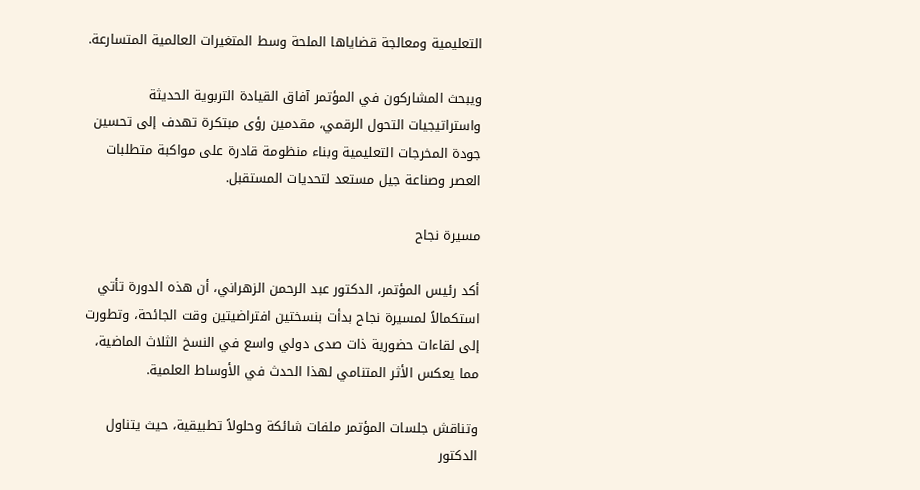التعليمية ومعالجة قضاياها الملحة وسط المتغيرات العالمية المتسارعة.

ويبحث المشاركون في المؤتمر آفاق القيادة التربوية الحديثة واستراتيجيات التحول الرقمي، مقدمين رؤى مبتكرة تهدف إلى تحسين جودة المخرجات التعليمية وبناء منظومة قادرة على مواكبة متطلبات العصر وصناعة جيل مستعد لتحديات المستقبل.

مسيرة نجاح

أكد رئيس المؤتمر، الدكتور عبد الرحمن الزهراني، أن هذه الدورة تأتي استكمالاً لمسيرة نجاح بدأت بنسختين افتراضيتين وقت الجائحة، وتطورت إلى لقاءات حضورية ذات صدى دولي واسع في النسخ الثلاث الماضية، مما يعكس الأثر المتنامي لهذا الحدث في الأوساط العلمية.

وتناقش جلسات المؤتمر ملفات شائكة وحلولاً تطبيقية، حيث يتناول الدكتور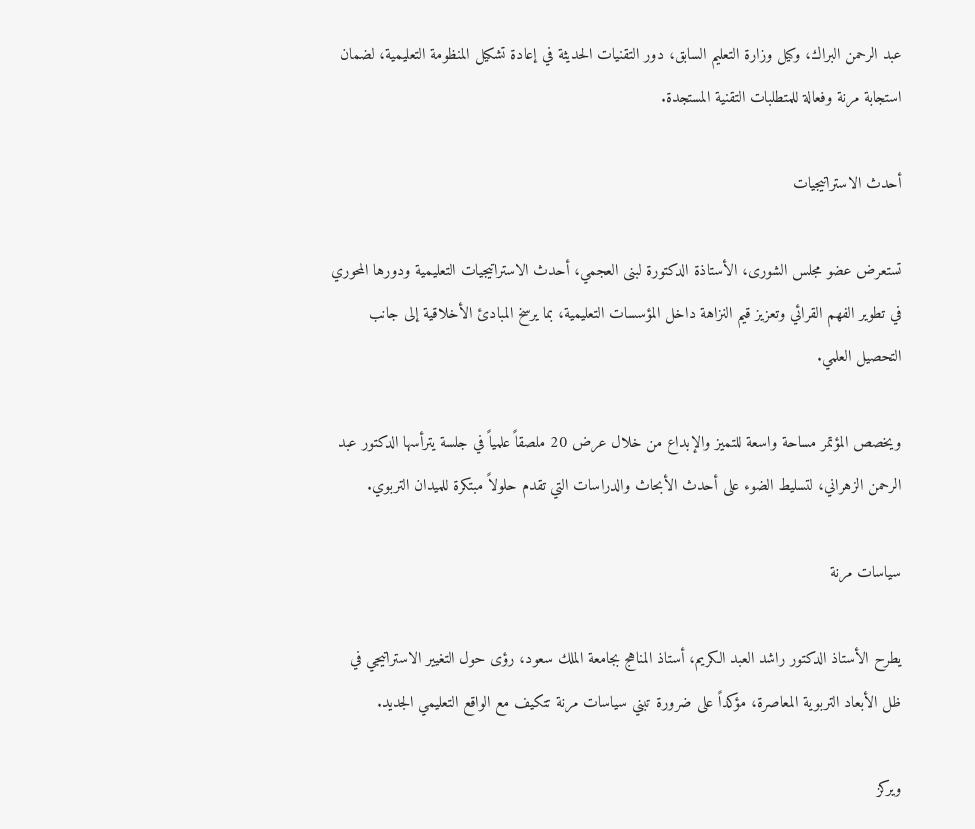عبد الرحمن البراك، وكيل وزارة التعليم السابق، دور التقنيات الحديثة في إعادة تشكيل المنظومة التعليمية، لضمان استجابة مرنة وفعالة للمتطلبات التقنية المستجدة.

أحدث الاستراتيجيات

تستعرض عضو مجلس الشورى، الأستاذة الدكتورة لبنى العجمي، أحدث الاستراتيجيات التعليمية ودورها المحوري في تطوير الفهم القرائي وتعزيز قيم النزاهة داخل المؤسسات التعليمية، بما يرسخ المبادئ الأخلاقية إلى جانب التحصيل العلمي.

ويخصص المؤتمر مساحة واسعة للتميز والإبداع من خلال عرض 20 ملصقاً علمياً في جلسة يترأسها الدكتور عبد الرحمن الزهراني، لتسليط الضوء على أحدث الأبحاث والدراسات التي تقدم حلولاً مبتكرة للميدان التربوي.

سياسات مرنة

يطرح الأستاذ الدكتور راشد العبد الكريم، أستاذ المناهج بجامعة الملك سعود، رؤى حول التغيير الاستراتيجي في ظل الأبعاد التربوية المعاصرة، مؤكداً على ضرورة تبني سياسات مرنة تتكيف مع الواقع التعليمي الجديد.

ويركز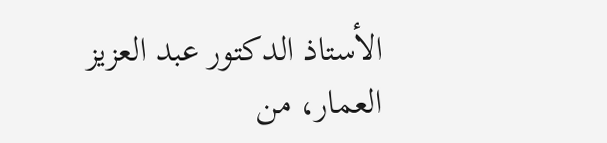الأستاذ الدكتور عبد العزيز العمار، من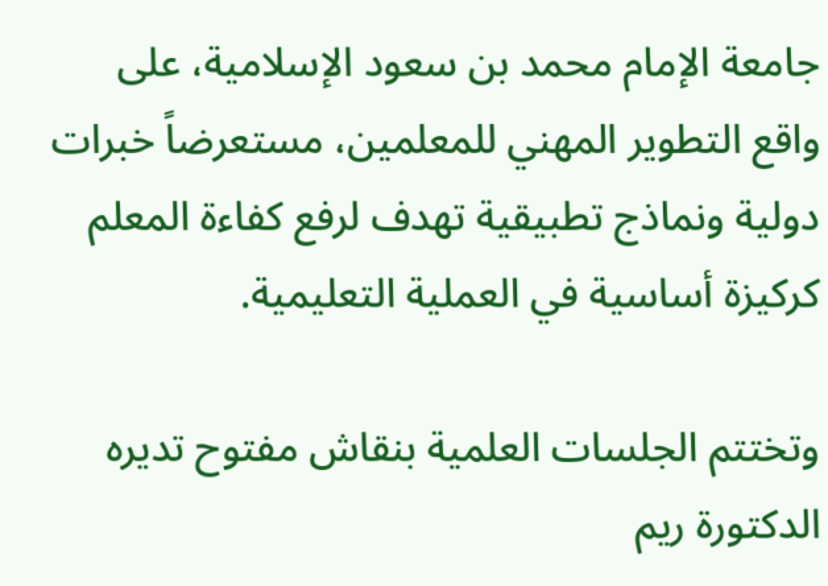جامعة الإمام محمد بن سعود الإسلامية، على واقع التطوير المهني للمعلمين، مستعرضاً خبرات دولية ونماذج تطبيقية تهدف لرفع كفاءة المعلم كركيزة أساسية في العملية التعليمية.

وتختتم الجلسات العلمية بنقاش مفتوح تديره الدكتورة ريم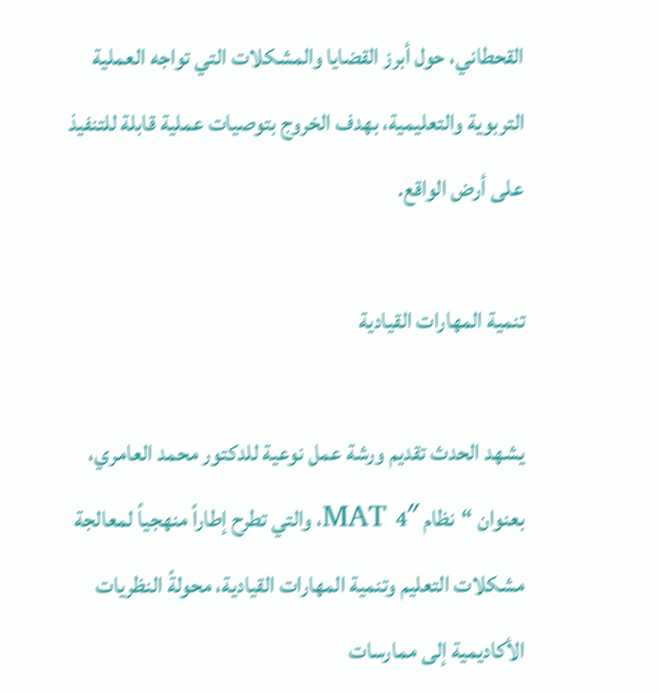القحطاني، حول أبرز القضايا والمشكلات التي تواجه العملية التربوية والتعليمية، بهدف الخروج بتوصيات عملية قابلة للتنفيذ على أرض الواقع.

تنمية المهارات القيادية

يشهد الحدث تقديم ورشة عمل نوعية للدكتور محمد العامري، بعنوان “نظام MAT 4″، والتي تطرح إطاراً منهجياً لمعالجة مشكلات التعليم وتنمية المهارات القيادية، محولةً النظريات الأكاديمية إلى ممارسات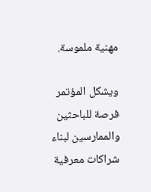مهنية ملموسة.

ويشكل المؤتمر فرصة للباحثين والممارسين لبناء شراكات معرفية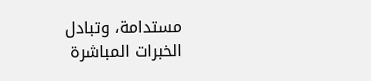مستدامة، وتبادل الخبرات المباشرة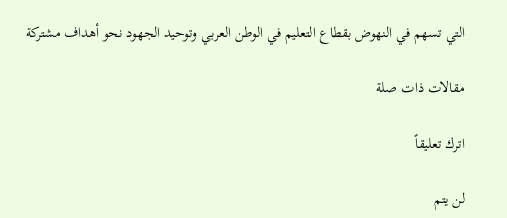التي تسهم في النهوض بقطاع التعليم في الوطن العربي وتوحيد الجهود نحو أهداف مشتركة

مقالات ذات صلة

اترك تعليقاً

لن يتم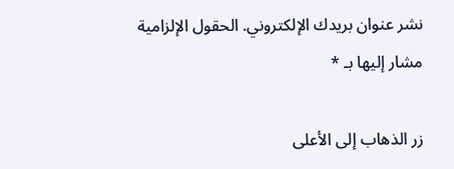نشر عنوان بريدك الإلكتروني. الحقول الإلزامية مشار إليها بـ *

زر الذهاب إلى الأعلى